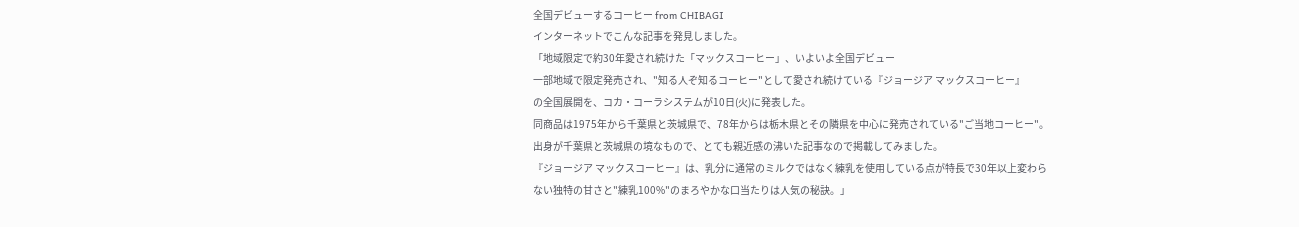全国デビューするコーヒー from CHIBAGI
インターネットでこんな記事を発見しました。
「地域限定で約30年愛され続けた「マックスコーヒー」、いよいよ全国デビュー
一部地域で限定発売され、"知る人ぞ知るコーヒー"として愛され続けている『ジョージア マックスコーヒー』
の全国展開を、コカ・コーラシステムが10日(火)に発表した。
同商品は1975年から千葉県と茨城県で、78年からは栃木県とその隣県を中心に発売されている"ご当地コーヒー"。
出身が千葉県と茨城県の境なもので、とても親近感の沸いた記事なので掲載してみました。
『ジョージア マックスコーヒー』は、乳分に通常のミルクではなく練乳を使用している点が特長で30年以上変わら
ない独特の甘さと"練乳100%"のまろやかな口当たりは人気の秘訣。」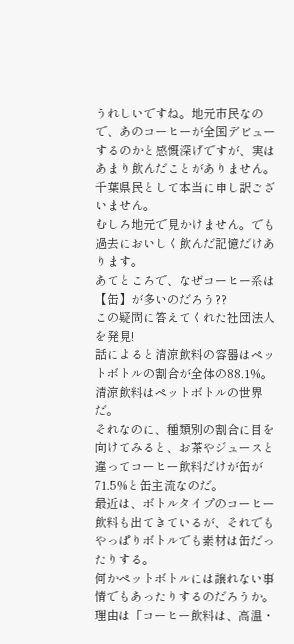うれしいですね。地元市民なので、あのコーヒーが全国デビューするのかと感慨深げですが、実はあまり飲んだことがありません。千葉県民として本当に申し訳ございません。
むしろ地元で見かけません。でも過去においしく飲んだ記憶だけあります。
あてところで、なぜコーヒー系は【缶】が多いのだろう??
この疑問に答えてくれた社団法人を発見!
話によると清涼飲料の容器はペットボトルの割合が全体の88.1%。清涼飲料はペットボトルの世界だ。
それなのに、種類別の割合に目を向けてみると、お茶やジュースと違ってコーヒー飲料だけが缶が71.5%と缶主流なのだ。
最近は、ボトルタイプのコーヒー飲料も出てきているが、それでもやっぱりボトルでも素材は缶だったりする。
何かペットボトルには譲れない事情でもあったりするのだろうか。
理由は「コーヒー飲料は、高温・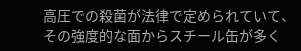高圧での殺菌が法律で定められていて、その強度的な面からスチール缶が多く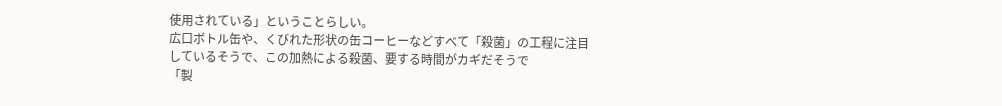使用されている」ということらしい。
広口ボトル缶や、くびれた形状の缶コーヒーなどすべて「殺菌」の工程に注目しているそうで、この加熱による殺菌、要する時間がカギだそうで
「製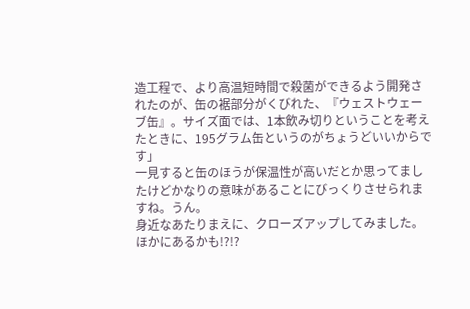造工程で、より高温短時間で殺菌ができるよう開発されたのが、缶の裾部分がくびれた、『ウェストウェーブ缶』。サイズ面では、1本飲み切りということを考えたときに、195グラム缶というのがちょうどいいからです」
一見すると缶のほうが保温性が高いだとか思ってましたけどかなりの意味があることにびっくりさせられますね。うん。
身近なあたりまえに、クローズアップしてみました。
ほかにあるかも!?!?